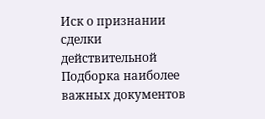Иск о признании сделки действительной
Подборка наиболее важных документов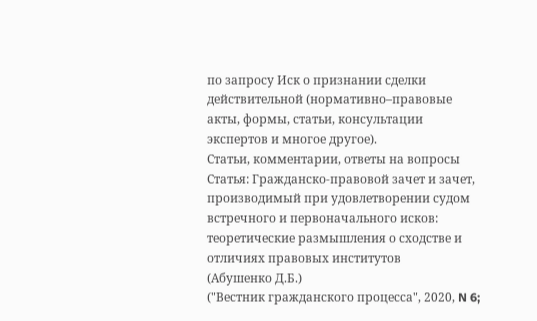по запросу Иск о признании сделки действительной (нормативно–правовые акты, формы, статьи, консультации экспертов и многое другое).
Статьи, комментарии, ответы на вопросы
Статья: Гражданско-правовой зачет и зачет, производимый при удовлетворении судом встречного и первоначального исков: теоретические размышления о сходстве и отличиях правовых институтов
(Абушенко Д.Б.)
("Вестник гражданского процесса", 2020, N 6;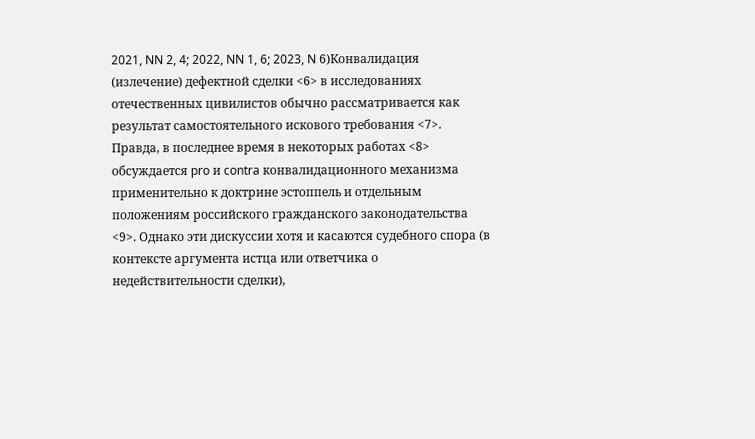2021, NN 2, 4; 2022, NN 1, 6; 2023, N 6)Конвалидация (излечение) дефектной сделки <6> в исследованиях отечественных цивилистов обычно рассматривается как результат самостоятельного искового требования <7>. Правда, в последнее время в некоторых работах <8> обсуждается pro и contra конвалидационного механизма применительно к доктрине эстоппель и отдельным положениям российского гражданского законодательства <9>. Однако эти дискуссии хотя и касаются судебного спора (в контексте аргумента истца или ответчика о недействительности сделки),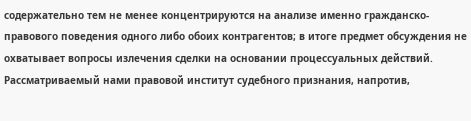содержательно тем не менее концентрируются на анализе именно гражданско-правового поведения одного либо обоих контрагентов; в итоге предмет обсуждения не охватывает вопросы излечения сделки на основании процессуальных действий. Рассматриваемый нами правовой институт судебного признания, напротив,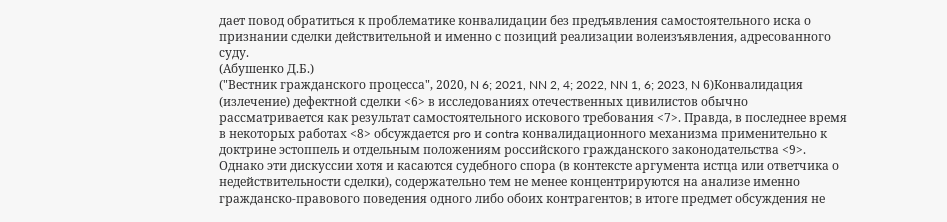дает повод обратиться к проблематике конвалидации без предъявления самостоятельного иска о признании сделки действительной и именно с позиций реализации волеизъявления, адресованного суду.
(Абушенко Д.Б.)
("Вестник гражданского процесса", 2020, N 6; 2021, NN 2, 4; 2022, NN 1, 6; 2023, N 6)Конвалидация (излечение) дефектной сделки <6> в исследованиях отечественных цивилистов обычно рассматривается как результат самостоятельного искового требования <7>. Правда, в последнее время в некоторых работах <8> обсуждается pro и contra конвалидационного механизма применительно к доктрине эстоппель и отдельным положениям российского гражданского законодательства <9>. Однако эти дискуссии хотя и касаются судебного спора (в контексте аргумента истца или ответчика о недействительности сделки), содержательно тем не менее концентрируются на анализе именно гражданско-правового поведения одного либо обоих контрагентов; в итоге предмет обсуждения не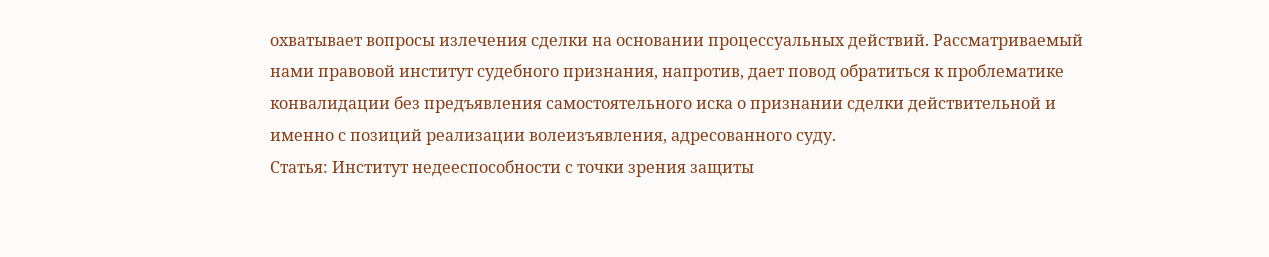охватывает вопросы излечения сделки на основании процессуальных действий. Рассматриваемый нами правовой институт судебного признания, напротив, дает повод обратиться к проблематике конвалидации без предъявления самостоятельного иска о признании сделки действительной и именно с позиций реализации волеизъявления, адресованного суду.
Статья: Институт недееспособности с точки зрения защиты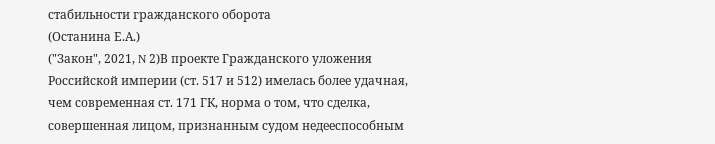стабильности гражданского оборота
(Останина Е.А.)
("Закон", 2021, N 2)В проекте Гражданского уложения Российской империи (ст. 517 и 512) имелась более удачная, чем современная ст. 171 ГК, норма о том, что сделка, совершенная лицом, признанным судом недееспособным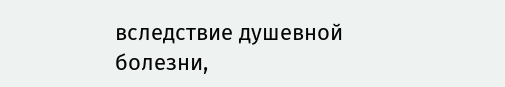вследствие душевной болезни,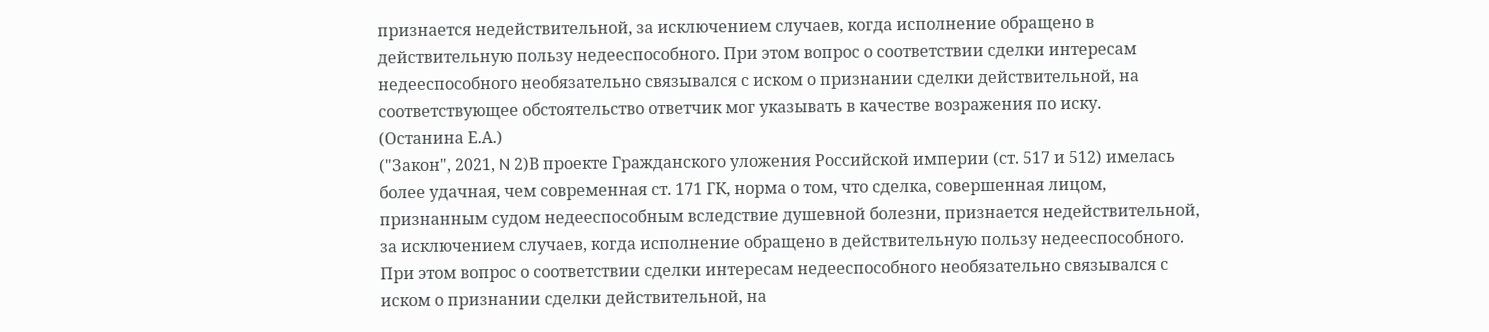признается недействительной, за исключением случаев, когда исполнение обращено в действительную пользу недееспособного. При этом вопрос о соответствии сделки интересам недееспособного необязательно связывался с иском о признании сделки действительной, на соответствующее обстоятельство ответчик мог указывать в качестве возражения по иску.
(Останина Е.А.)
("Закон", 2021, N 2)В проекте Гражданского уложения Российской империи (ст. 517 и 512) имелась более удачная, чем современная ст. 171 ГК, норма о том, что сделка, совершенная лицом, признанным судом недееспособным вследствие душевной болезни, признается недействительной, за исключением случаев, когда исполнение обращено в действительную пользу недееспособного. При этом вопрос о соответствии сделки интересам недееспособного необязательно связывался с иском о признании сделки действительной, на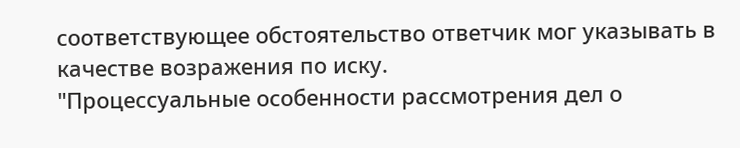соответствующее обстоятельство ответчик мог указывать в качестве возражения по иску.
"Процессуальные особенности рассмотрения дел о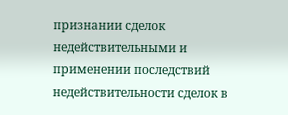признании сделок недействительными и применении последствий недействительности сделок в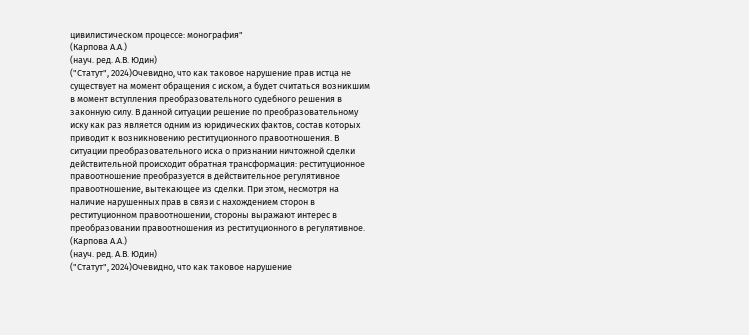цивилистическом процессе: монография"
(Карпова А.А.)
(науч. ред. А.В. Юдин)
("Статут", 2024)Очевидно, что как таковое нарушение прав истца не существует на момент обращения с иском, а будет считаться возникшим в момент вступления преобразовательного судебного решения в законную силу. В данной ситуации решение по преобразовательному иску как раз является одним из юридических фактов, состав которых приводит к возникновению реституционного правоотношения. В ситуации преобразовательного иска о признании ничтожной сделки действительной происходит обратная трансформация: реституционное правоотношение преобразуется в действительное регулятивное правоотношение, вытекающее из сделки. При этом, несмотря на наличие нарушенных прав в связи с нахождением сторон в реституционном правоотношении, стороны выражают интерес в преобразовании правоотношения из реституционного в регулятивное.
(Карпова А.А.)
(науч. ред. А.В. Юдин)
("Статут", 2024)Очевидно, что как таковое нарушение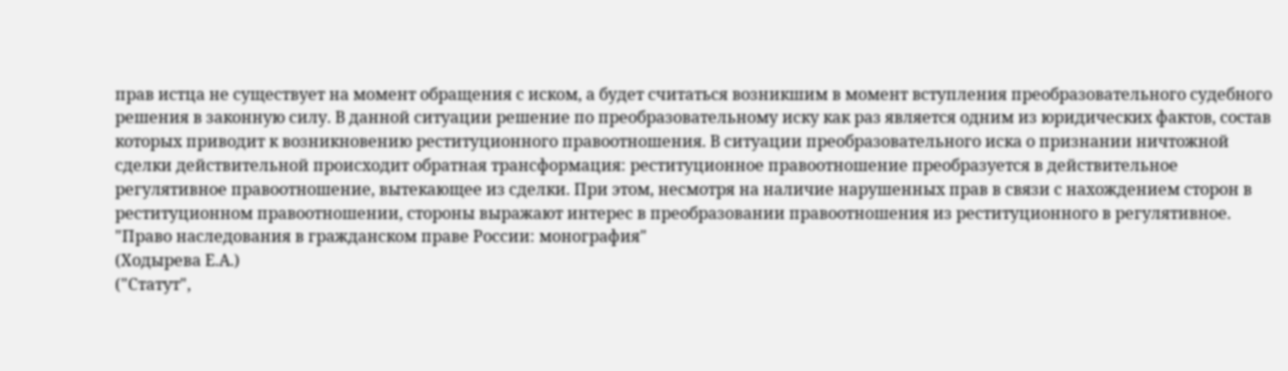прав истца не существует на момент обращения с иском, а будет считаться возникшим в момент вступления преобразовательного судебного решения в законную силу. В данной ситуации решение по преобразовательному иску как раз является одним из юридических фактов, состав которых приводит к возникновению реституционного правоотношения. В ситуации преобразовательного иска о признании ничтожной сделки действительной происходит обратная трансформация: реституционное правоотношение преобразуется в действительное регулятивное правоотношение, вытекающее из сделки. При этом, несмотря на наличие нарушенных прав в связи с нахождением сторон в реституционном правоотношении, стороны выражают интерес в преобразовании правоотношения из реституционного в регулятивное.
"Право наследования в гражданском праве России: монография"
(Ходырева Е.А.)
("Статут",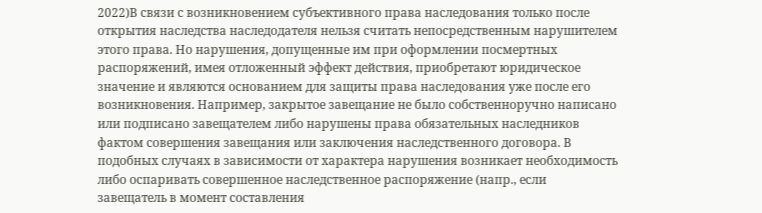2022)В связи с возникновением субъективного права наследования только после открытия наследства наследодателя нельзя считать непосредственным нарушителем этого права. Но нарушения, допущенные им при оформлении посмертных распоряжений, имея отложенный эффект действия, приобретают юридическое значение и являются основанием для защиты права наследования уже после его возникновения. Например, закрытое завещание не было собственноручно написано или подписано завещателем либо нарушены права обязательных наследников фактом совершения завещания или заключения наследственного договора. В подобных случаях в зависимости от характера нарушения возникает необходимость либо оспаривать совершенное наследственное распоряжение (напр., если завещатель в момент составления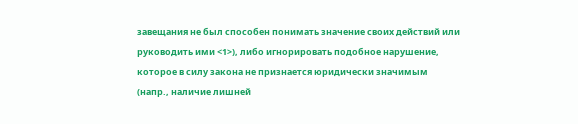завещания не был способен понимать значение своих действий или руководить ими <1>), либо игнорировать подобное нарушение, которое в силу закона не признается юридически значимым (напр., наличие лишней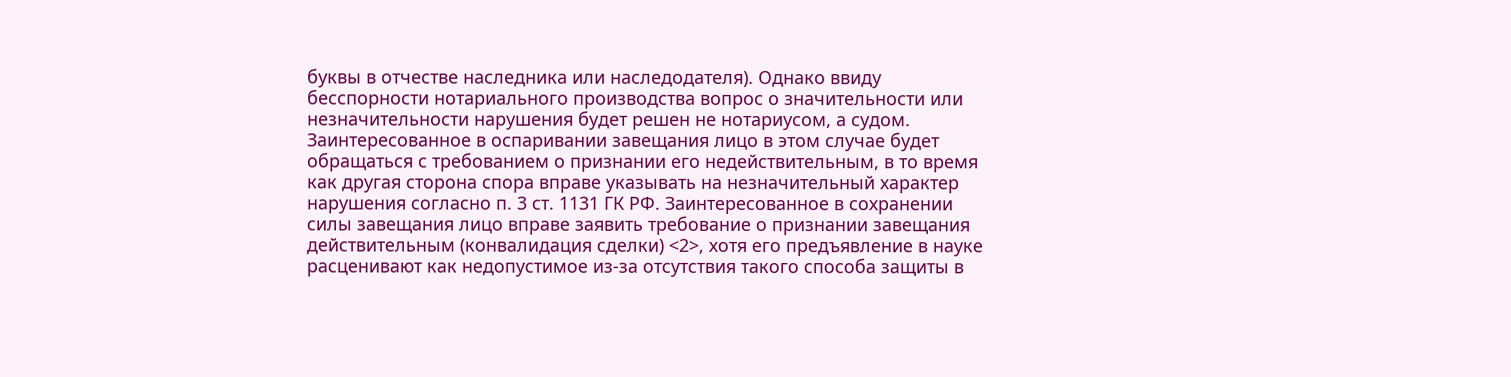буквы в отчестве наследника или наследодателя). Однако ввиду бесспорности нотариального производства вопрос о значительности или незначительности нарушения будет решен не нотариусом, а судом. Заинтересованное в оспаривании завещания лицо в этом случае будет обращаться с требованием о признании его недействительным, в то время как другая сторона спора вправе указывать на незначительный характер нарушения согласно п. 3 ст. 1131 ГК РФ. Заинтересованное в сохранении силы завещания лицо вправе заявить требование о признании завещания действительным (конвалидация сделки) <2>, хотя его предъявление в науке расценивают как недопустимое из-за отсутствия такого способа защиты в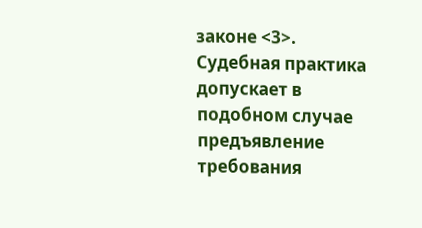законе <3>. Судебная практика допускает в подобном случае предъявление требования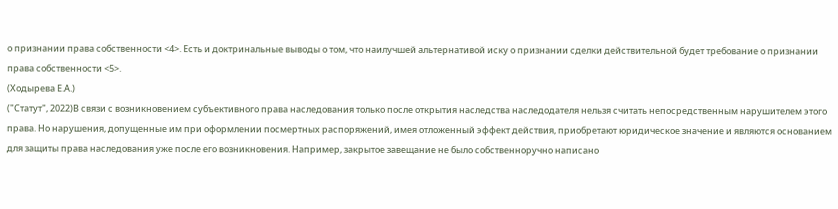о признании права собственности <4>. Есть и доктринальные выводы о том, что наилучшей альтернативой иску о признании сделки действительной будет требование о признании права собственности <5>.
(Ходырева Е.А.)
("Статут", 2022)В связи с возникновением субъективного права наследования только после открытия наследства наследодателя нельзя считать непосредственным нарушителем этого права. Но нарушения, допущенные им при оформлении посмертных распоряжений, имея отложенный эффект действия, приобретают юридическое значение и являются основанием для защиты права наследования уже после его возникновения. Например, закрытое завещание не было собственноручно написано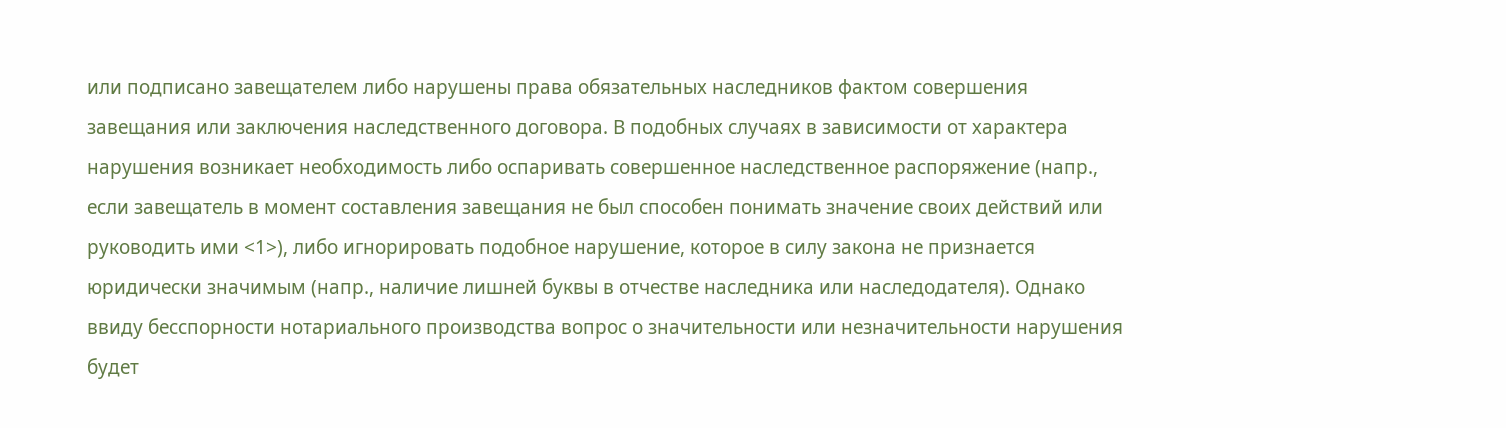или подписано завещателем либо нарушены права обязательных наследников фактом совершения завещания или заключения наследственного договора. В подобных случаях в зависимости от характера нарушения возникает необходимость либо оспаривать совершенное наследственное распоряжение (напр., если завещатель в момент составления завещания не был способен понимать значение своих действий или руководить ими <1>), либо игнорировать подобное нарушение, которое в силу закона не признается юридически значимым (напр., наличие лишней буквы в отчестве наследника или наследодателя). Однако ввиду бесспорности нотариального производства вопрос о значительности или незначительности нарушения будет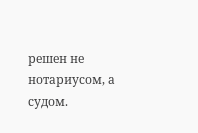решен не нотариусом, а судом.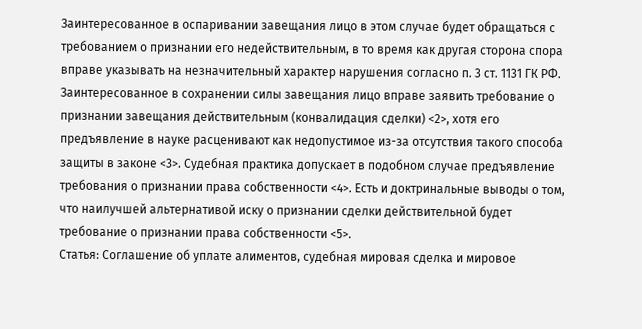Заинтересованное в оспаривании завещания лицо в этом случае будет обращаться с требованием о признании его недействительным, в то время как другая сторона спора вправе указывать на незначительный характер нарушения согласно п. 3 ст. 1131 ГК РФ. Заинтересованное в сохранении силы завещания лицо вправе заявить требование о признании завещания действительным (конвалидация сделки) <2>, хотя его предъявление в науке расценивают как недопустимое из-за отсутствия такого способа защиты в законе <3>. Судебная практика допускает в подобном случае предъявление требования о признании права собственности <4>. Есть и доктринальные выводы о том, что наилучшей альтернативой иску о признании сделки действительной будет требование о признании права собственности <5>.
Статья: Соглашение об уплате алиментов, судебная мировая сделка и мировое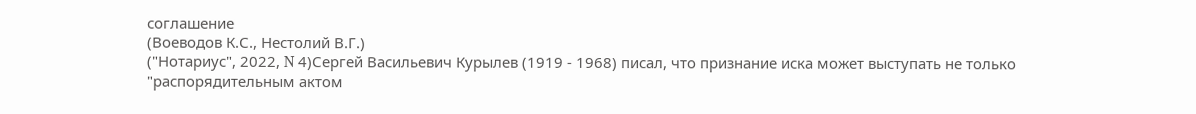соглашение
(Воеводов К.С., Нестолий В.Г.)
("Нотариус", 2022, N 4)Сергей Васильевич Курылев (1919 - 1968) писал, что признание иска может выступать не только "распорядительным актом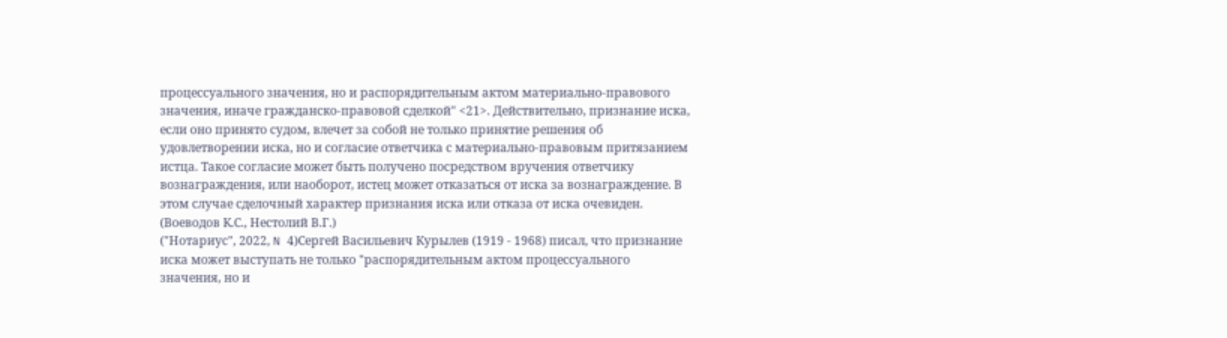процессуального значения, но и распорядительным актом материально-правового значения, иначе гражданско-правовой сделкой" <21>. Действительно, признание иска, если оно принято судом, влечет за собой не только принятие решения об удовлетворении иска, но и согласие ответчика с материально-правовым притязанием истца. Такое согласие может быть получено посредством вручения ответчику вознаграждения, или наоборот, истец может отказаться от иска за вознаграждение. В этом случае сделочный характер признания иска или отказа от иска очевиден.
(Воеводов К.С., Нестолий В.Г.)
("Нотариус", 2022, N 4)Сергей Васильевич Курылев (1919 - 1968) писал, что признание иска может выступать не только "распорядительным актом процессуального значения, но и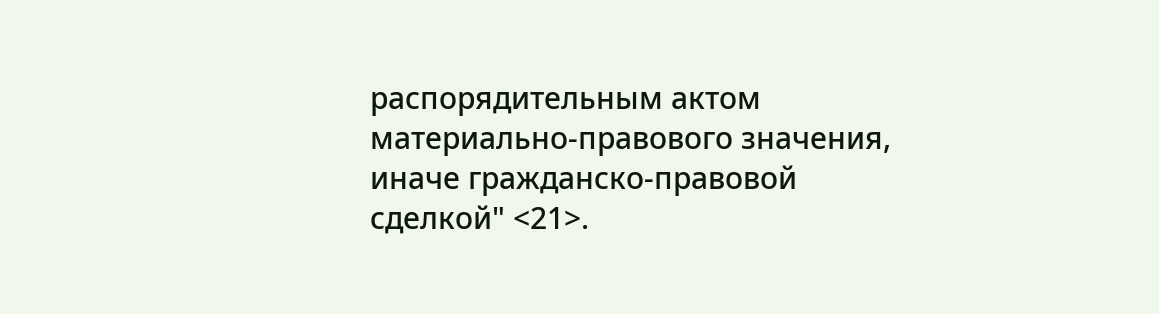распорядительным актом материально-правового значения, иначе гражданско-правовой сделкой" <21>.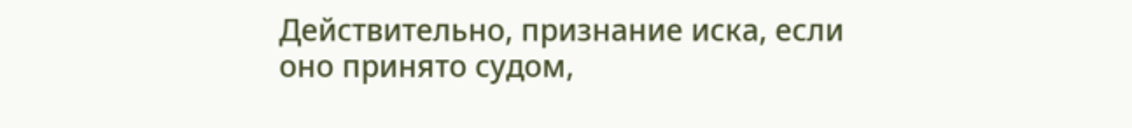Действительно, признание иска, если оно принято судом,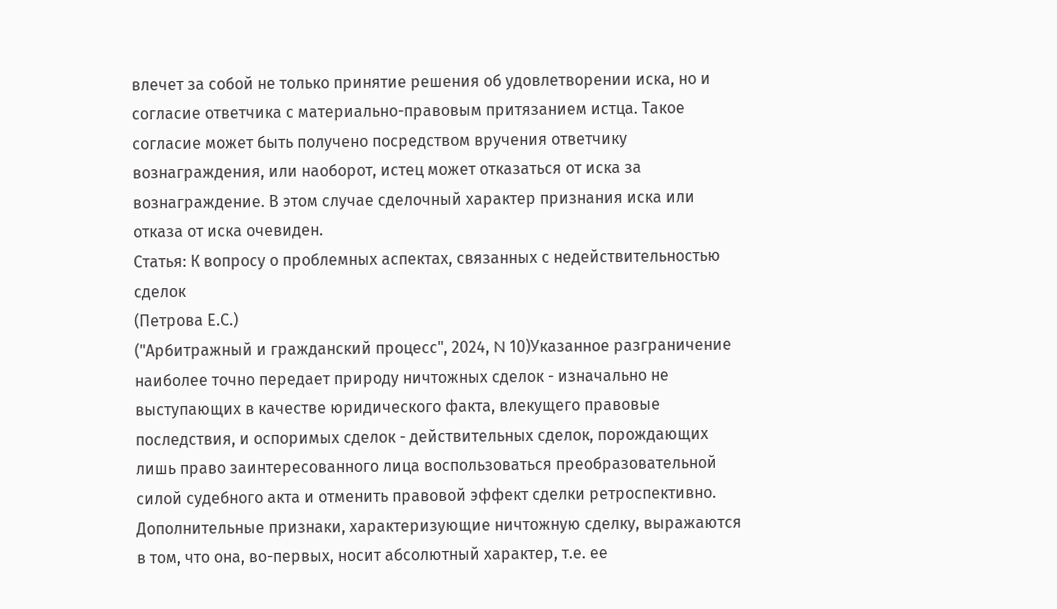влечет за собой не только принятие решения об удовлетворении иска, но и согласие ответчика с материально-правовым притязанием истца. Такое согласие может быть получено посредством вручения ответчику вознаграждения, или наоборот, истец может отказаться от иска за вознаграждение. В этом случае сделочный характер признания иска или отказа от иска очевиден.
Статья: К вопросу о проблемных аспектах, связанных с недействительностью сделок
(Петрова Е.С.)
("Арбитражный и гражданский процесс", 2024, N 10)Указанное разграничение наиболее точно передает природу ничтожных сделок - изначально не выступающих в качестве юридического факта, влекущего правовые последствия, и оспоримых сделок - действительных сделок, порождающих лишь право заинтересованного лица воспользоваться преобразовательной силой судебного акта и отменить правовой эффект сделки ретроспективно. Дополнительные признаки, характеризующие ничтожную сделку, выражаются в том, что она, во-первых, носит абсолютный характер, т.е. ее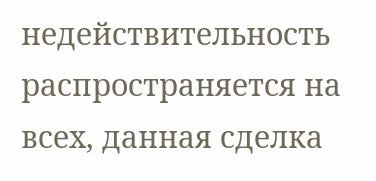недействительность распространяется на всех, данная сделка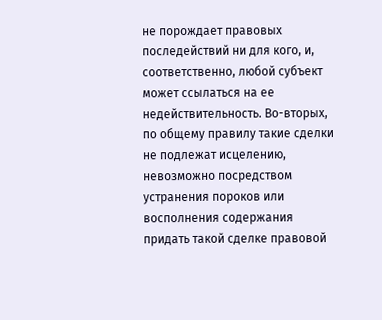не порождает правовых последействий ни для кого, и, соответственно, любой субъект может ссылаться на ее недействительность. Во-вторых, по общему правилу такие сделки не подлежат исцелению, невозможно посредством устранения пороков или восполнения содержания придать такой сделке правовой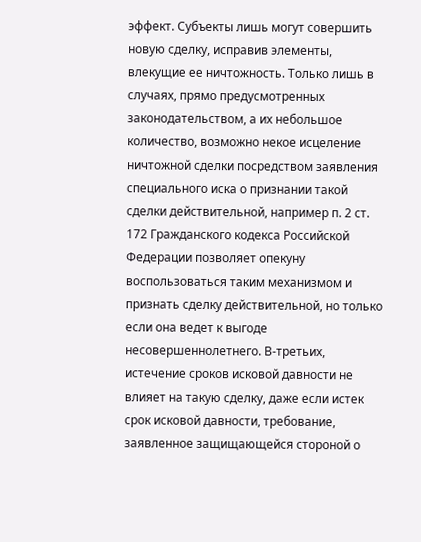эффект. Субъекты лишь могут совершить новую сделку, исправив элементы, влекущие ее ничтожность. Только лишь в случаях, прямо предусмотренных законодательством, а их небольшое количество, возможно некое исцеление ничтожной сделки посредством заявления специального иска о признании такой сделки действительной, например п. 2 ст. 172 Гражданского кодекса Российской Федерации позволяет опекуну воспользоваться таким механизмом и признать сделку действительной, но только если она ведет к выгоде несовершеннолетнего. В-третьих, истечение сроков исковой давности не влияет на такую сделку, даже если истек срок исковой давности, требование, заявленное защищающейся стороной о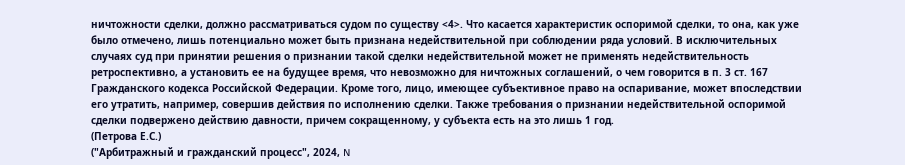ничтожности сделки, должно рассматриваться судом по существу <4>. Что касается характеристик оспоримой сделки, то она, как уже было отмечено, лишь потенциально может быть признана недействительной при соблюдении ряда условий. В исключительных случаях суд при принятии решения о признании такой сделки недействительной может не применять недействительность ретроспективно, а установить ее на будущее время, что невозможно для ничтожных соглашений, о чем говорится в п. 3 ст. 167 Гражданского кодекса Российской Федерации. Кроме того, лицо, имеющее субъективное право на оспаривание, может впоследствии его утратить, например, совершив действия по исполнению сделки. Также требования о признании недействительной оспоримой сделки подвержено действию давности, причем сокращенному, у субъекта есть на это лишь 1 год.
(Петрова Е.С.)
("Арбитражный и гражданский процесс", 2024, N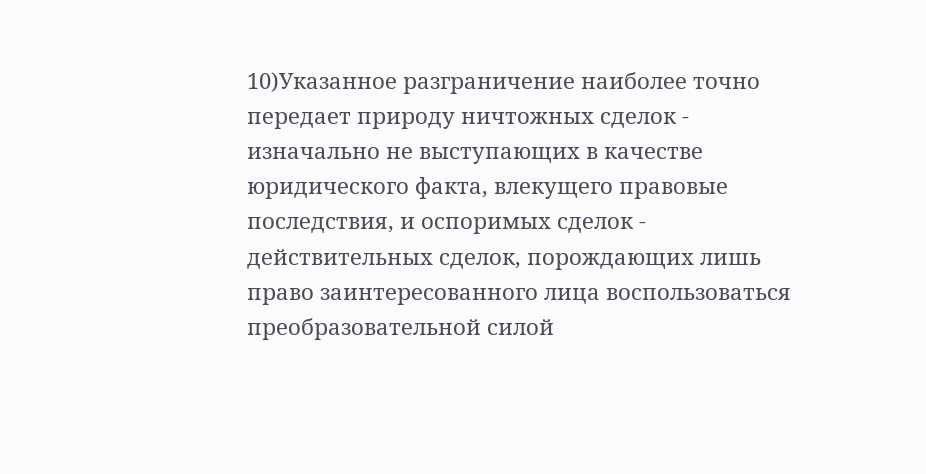10)Указанное разграничение наиболее точно передает природу ничтожных сделок - изначально не выступающих в качестве юридического факта, влекущего правовые последствия, и оспоримых сделок - действительных сделок, порождающих лишь право заинтересованного лица воспользоваться преобразовательной силой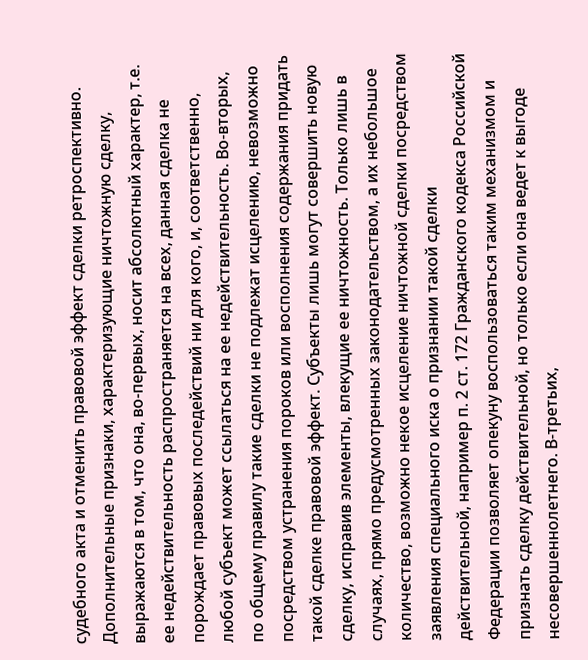судебного акта и отменить правовой эффект сделки ретроспективно. Дополнительные признаки, характеризующие ничтожную сделку, выражаются в том, что она, во-первых, носит абсолютный характер, т.е. ее недействительность распространяется на всех, данная сделка не порождает правовых последействий ни для кого, и, соответственно, любой субъект может ссылаться на ее недействительность. Во-вторых, по общему правилу такие сделки не подлежат исцелению, невозможно посредством устранения пороков или восполнения содержания придать такой сделке правовой эффект. Субъекты лишь могут совершить новую сделку, исправив элементы, влекущие ее ничтожность. Только лишь в случаях, прямо предусмотренных законодательством, а их небольшое количество, возможно некое исцеление ничтожной сделки посредством заявления специального иска о признании такой сделки действительной, например п. 2 ст. 172 Гражданского кодекса Российской Федерации позволяет опекуну воспользоваться таким механизмом и признать сделку действительной, но только если она ведет к выгоде несовершеннолетнего. В-третьих,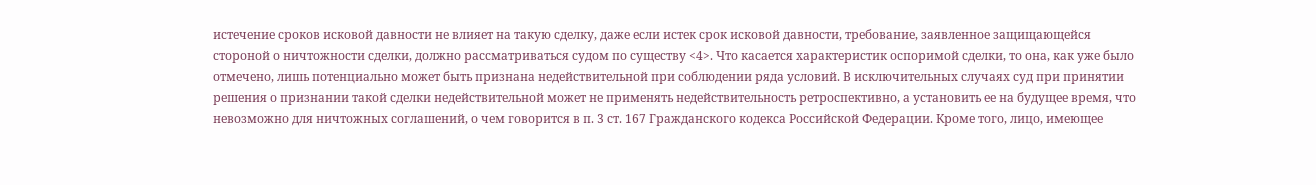истечение сроков исковой давности не влияет на такую сделку, даже если истек срок исковой давности, требование, заявленное защищающейся стороной о ничтожности сделки, должно рассматриваться судом по существу <4>. Что касается характеристик оспоримой сделки, то она, как уже было отмечено, лишь потенциально может быть признана недействительной при соблюдении ряда условий. В исключительных случаях суд при принятии решения о признании такой сделки недействительной может не применять недействительность ретроспективно, а установить ее на будущее время, что невозможно для ничтожных соглашений, о чем говорится в п. 3 ст. 167 Гражданского кодекса Российской Федерации. Кроме того, лицо, имеющее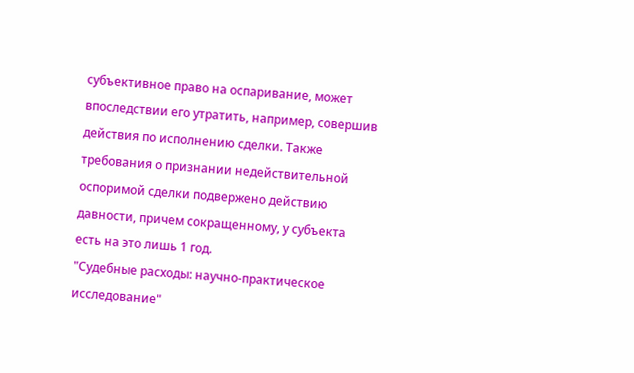субъективное право на оспаривание, может впоследствии его утратить, например, совершив действия по исполнению сделки. Также требования о признании недействительной оспоримой сделки подвержено действию давности, причем сокращенному, у субъекта есть на это лишь 1 год.
"Судебные расходы: научно-практическое исследование"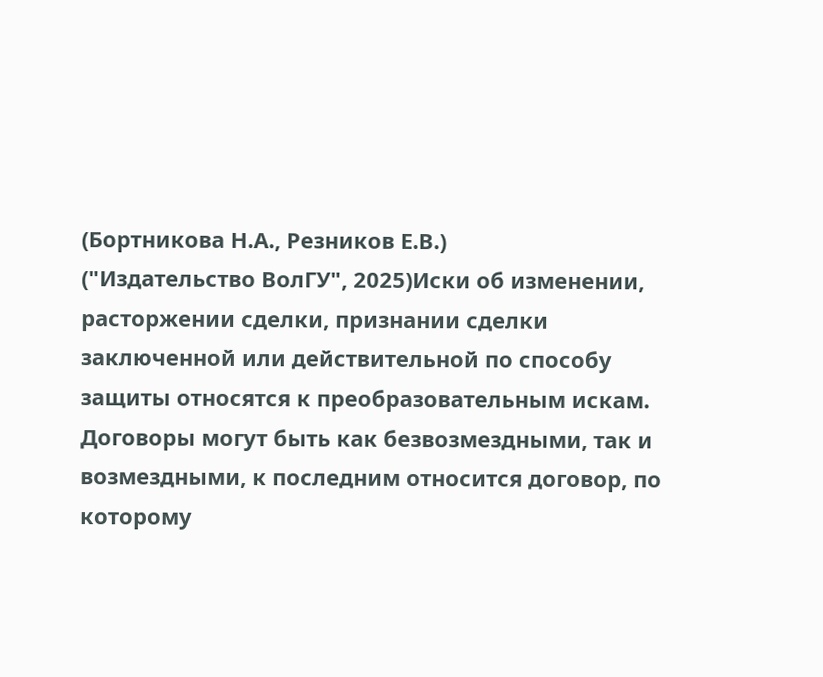(Бортникова Н.А., Резников Е.В.)
("Издательство ВолГУ", 2025)Иски об изменении, расторжении сделки, признании сделки заключенной или действительной по способу защиты относятся к преобразовательным искам. Договоры могут быть как безвозмездными, так и возмездными, к последним относится договор, по которому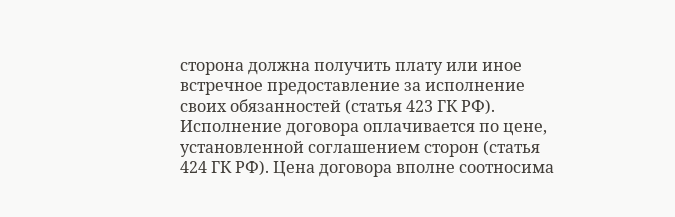сторона должна получить плату или иное встречное предоставление за исполнение своих обязанностей (статья 423 ГК РФ). Исполнение договора оплачивается по цене, установленной соглашением сторон (статья 424 ГК РФ). Цена договора вполне соотносима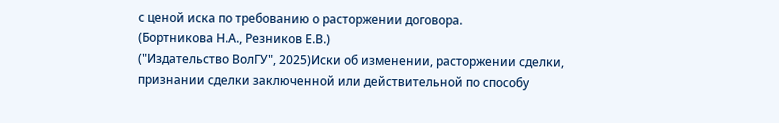с ценой иска по требованию о расторжении договора.
(Бортникова Н.А., Резников Е.В.)
("Издательство ВолГУ", 2025)Иски об изменении, расторжении сделки, признании сделки заключенной или действительной по способу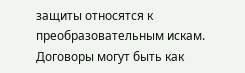защиты относятся к преобразовательным искам. Договоры могут быть как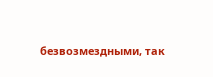безвозмездными, так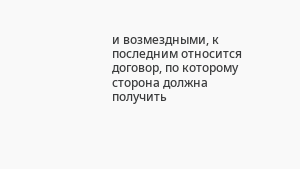и возмездными, к последним относится договор, по которому сторона должна получить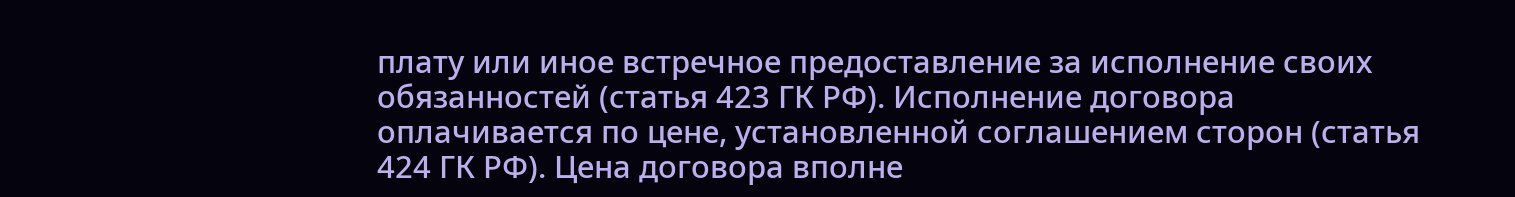плату или иное встречное предоставление за исполнение своих обязанностей (статья 423 ГК РФ). Исполнение договора оплачивается по цене, установленной соглашением сторон (статья 424 ГК РФ). Цена договора вполне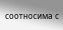соотносима с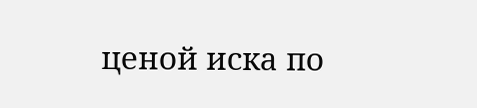ценой иска по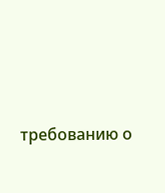требованию о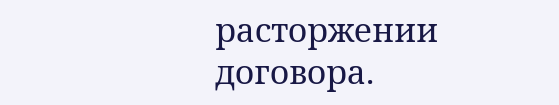расторжении договора.